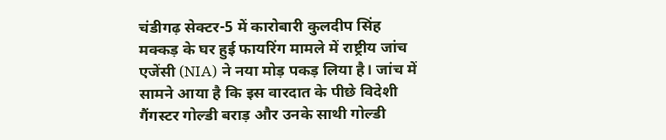चंडीगढ़ सेक्टर-5 में कारोबारी कुलदीप सिंह मक्कड़ के घर हुई फायरिंग मामले में राष्ट्रीय जांच एजेंसी (NIA) ने नया मोड़ पकड़ लिया है। जांच में सामने आया है कि इस वारदात के पीछे विदेशी गैंगस्टर गोल्डी बराड़ और उनके साथी गोल्डी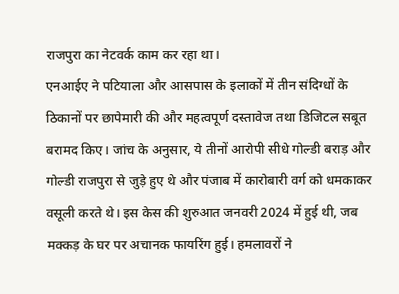राजपुरा का नेटवर्क काम कर रहा था।
एनआईए ने पटियाला और आसपास के इलाकों में तीन संदिग्धों के ठिकानों पर छापेमारी की और महत्वपूर्ण दस्तावेज तथा डिजिटल सबूत बरामद किए। जांच के अनुसार, ये तीनों आरोपी सीधे गोल्डी बराड़ और गोल्डी राजपुरा से जुड़े हुए थे और पंजाब में कारोबारी वर्ग को धमकाकर वसूली करते थे। इस केस की शुरुआत जनवरी 2024 में हुई थी, जब मक्कड़ के घर पर अचानक फायरिंग हुई। हमलावरों ने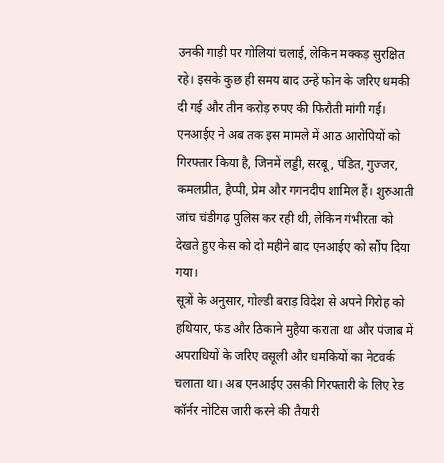उनकी गाड़ी पर गोलियां चलाई, लेकिन मक्कड़ सुरक्षित रहे। इसके कुछ ही समय बाद उन्हें फोन के जरिए धमकी दी गई और तीन करोड़ रुपए की फिरौती मांगी गई।
एनआईए ने अब तक इस मामले में आठ आरोपियों को गिरफ्तार किया है, जिनमें लड्डी, सरबू, पंडित, गुज्जर, कमलप्रीत, हैप्पी, प्रेम और गगनदीप शामिल हैं। शुरुआती जांच चंडीगढ़ पुलिस कर रही थी, लेकिन गंभीरता को देखते हुए केस को दो महीने बाद एनआईए को सौंप दिया गया।
सूत्रों के अनुसार, गोल्डी बराड़ विदेश से अपने गिरोह को हथियार, फंड और ठिकाने मुहैया कराता था और पंजाब में अपराधियों के जरिए वसूली और धमकियों का नेटवर्क चलाता था। अब एनआईए उसकी गिरफ्तारी के लिए रेड कॉर्नर नोटिस जारी करने की तैयारी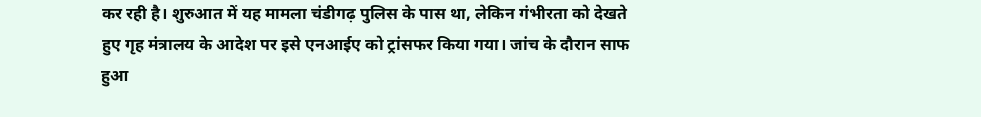कर रही है। शुरुआत में यह मामला चंडीगढ़ पुलिस के पास था, लेकिन गंभीरता को देखते हुए गृह मंत्रालय के आदेश पर इसे एनआईए को ट्रांसफर किया गया। जांच के दौरान साफ हुआ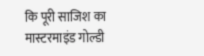कि पूरी साजिश का मास्टरमाइंड गोल्डी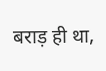बराड़ ही था,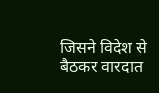जिसने विदेश से बैठकर वारदात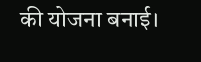की योजना बनाई।